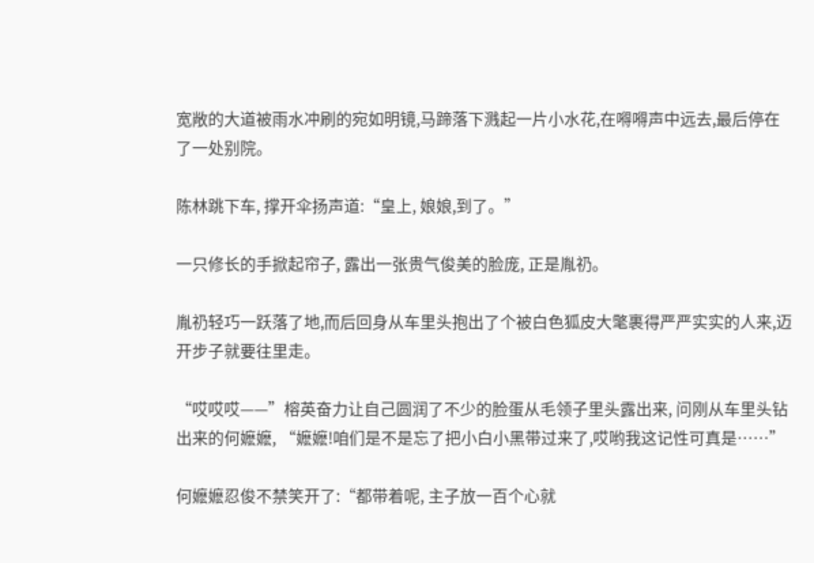宽敞的大道被雨水冲刷的宛如明镜,马蹄落下溅起一片小水花,在嘚嘚声中远去,最后停在了一处别院。

陈林跳下车, 撑开伞扬声道:“皇上, 娘娘,到了。”

一只修长的手掀起帘子, 露出一张贵气俊美的脸庞, 正是胤礽。

胤礽轻巧一跃落了地,而后回身从车里头抱出了个被白色狐皮大氅裹得严严实实的人来,迈开步子就要往里走。

“哎哎哎——”榕英奋力让自己圆润了不少的脸蛋从毛领子里头露出来, 问刚从车里头钻出来的何嬷嬷, “嬷嬷!咱们是不是忘了把小白小黑带过来了,哎哟我这记性可真是……”

何嬷嬷忍俊不禁笑开了:“都带着呢, 主子放一百个心就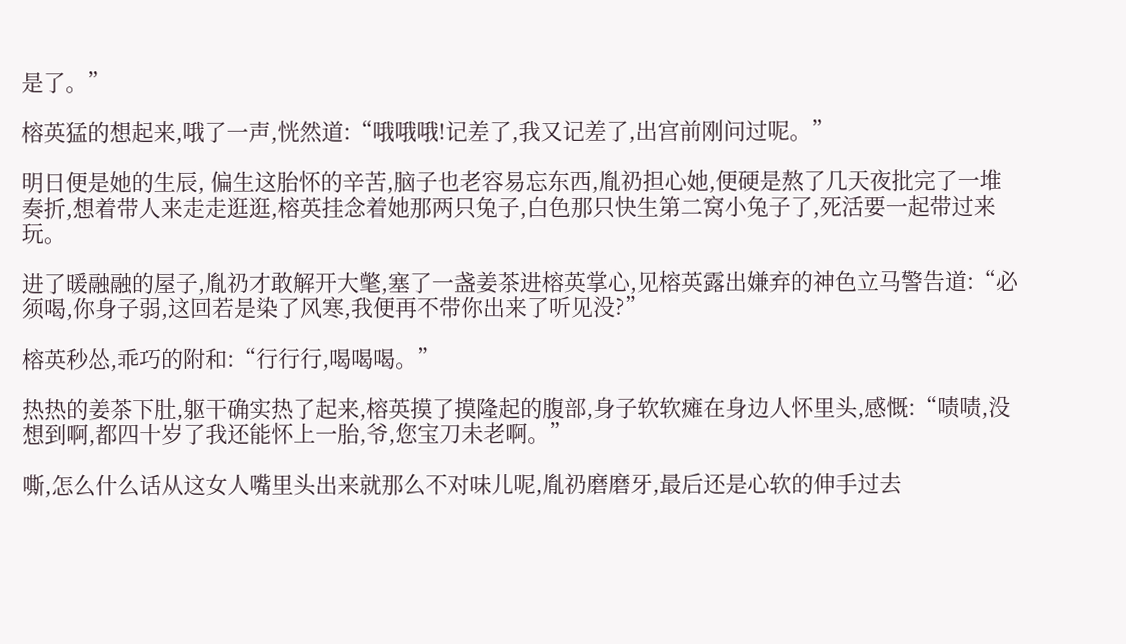是了。”

榕英猛的想起来,哦了一声,恍然道:“哦哦哦!记差了,我又记差了,出宫前刚问过呢。”

明日便是她的生辰, 偏生这胎怀的辛苦,脑子也老容易忘东西,胤礽担心她,便硬是熬了几天夜批完了一堆奏折,想着带人来走走逛逛,榕英挂念着她那两只兔子,白色那只快生第二窝小兔子了,死活要一起带过来玩。

进了暖融融的屋子,胤礽才敢解开大氅,塞了一盏姜茶进榕英掌心,见榕英露出嫌弃的神色立马警告道:“必须喝,你身子弱,这回若是染了风寒,我便再不带你出来了听见没?”

榕英秒怂,乖巧的附和:“行行行,喝喝喝。”

热热的姜茶下肚,躯干确实热了起来,榕英摸了摸隆起的腹部,身子软软瘫在身边人怀里头,感慨:“啧啧,没想到啊,都四十岁了我还能怀上一胎,爷,您宝刀未老啊。”

嘶,怎么什么话从这女人嘴里头出来就那么不对味儿呢,胤礽磨磨牙,最后还是心软的伸手过去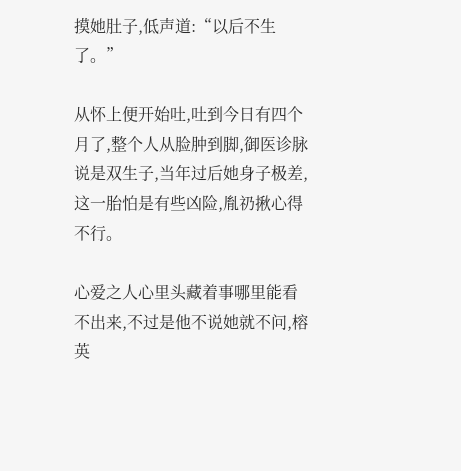摸她肚子,低声道:“以后不生了。”

从怀上便开始吐,吐到今日有四个月了,整个人从脸肿到脚,御医诊脉说是双生子,当年过后她身子极差,这一胎怕是有些凶险,胤礽揪心得不行。

心爱之人心里头藏着事哪里能看不出来,不过是他不说她就不问,榕英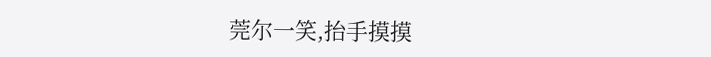莞尔一笑,抬手摸摸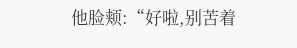他脸颊:“好啦,别苦着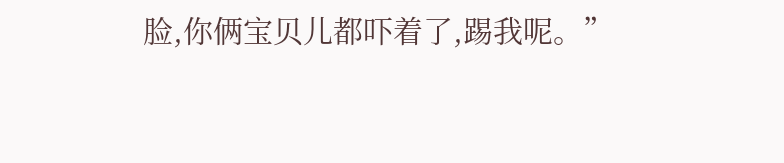脸,你俩宝贝儿都吓着了,踢我呢。”